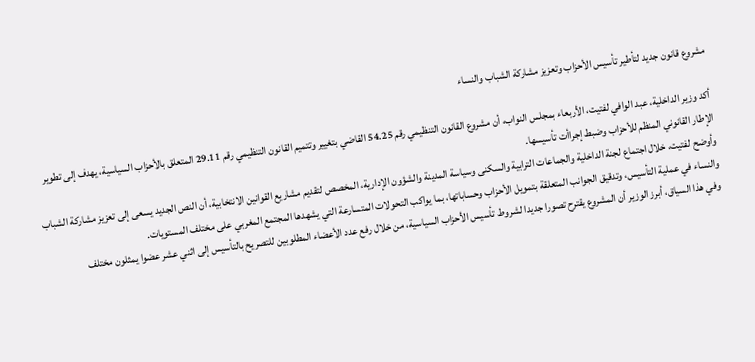مشروع قانون جديد لتأطير تأسيس الأحزاب وتعزيز مشاركة الشباب والنساء

أكد وزير الداخلية، عبد الوافي لفتيت، الأربعاء بمجلس النواب، أن مشروع القانون التنظيمي رقم 54.25 القاضي بتغيير وتتميم القانون التنظيمي رقم 29.11 المتعلق بالأحزاب السياسية، يهدف إلى تطوير الإطار القانوني المنظم للأحزاب وضبط إجراأت تأسيسها.
وأوضح لفتيت، خلال اجتماع لجنة الداخلية والجماعات الترابية والسكنى وسياسة المدينة والشؤون الإدارية، المخصص لتقديم مشاريع القوانين الانتخابية، أن النص الجديد يسعى إلى تعزيز مشاركة الشباب والنساء في عملية التأسيس، وتدقيق الجوانب المتعلقة بتمويل الأحزاب وحساباتها، بما يواكب التحولات المتسارعة التي يشهدها المجتمع المغربي على مختلف المستويات.
وفي هذا السياق، أبرز الوزير أن المشروع يقترح تصورا جديدا لشروط تأسيس الأحزاب السياسية، من خلال رفع عدد الأعضاء المطلوبين للتصريح بالتأسيس إلى اثني عشر عضوا يمثلون مختلف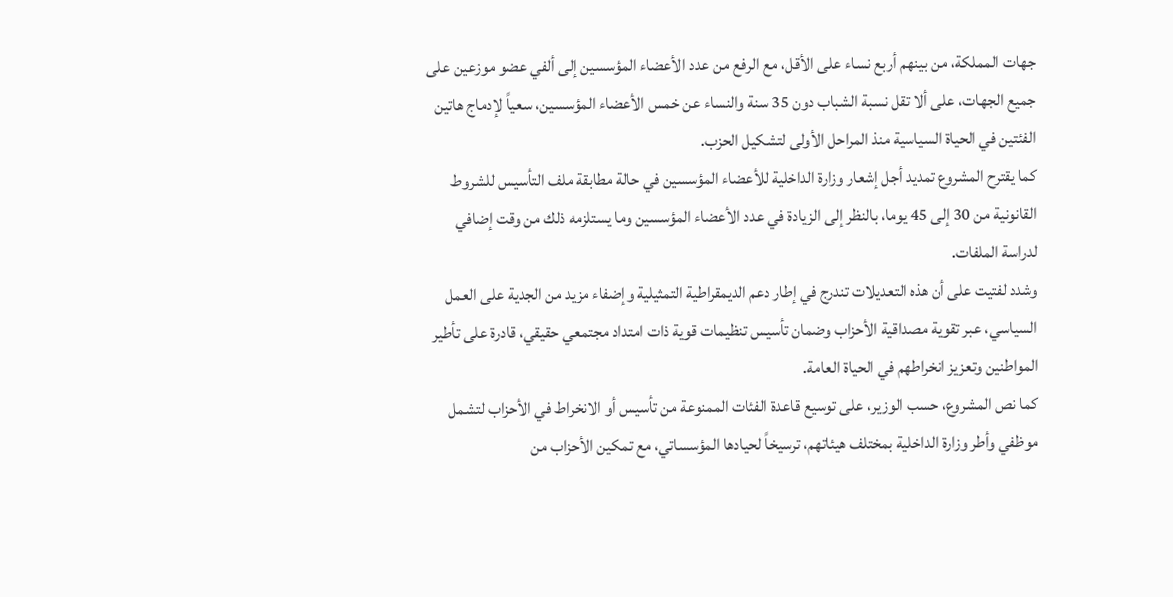جهات المملكة، من بينهم أربع نساء على الأقل، مع الرفع من عدد الأعضاء المؤسسين إلى ألفي عضو موزعين على جميع الجهات، على ألا تقل نسبة الشباب دون 35 سنة والنساء عن خمس الأعضاء المؤسسين، سعياً لإدماج هاتين الفئتين في الحياة السياسية منذ المراحل الأولى لتشكيل الحزب.
كما يقترح المشروع تمديد أجل إشعار وزارة الداخلية للأعضاء المؤسسين في حالة مطابقة ملف التأسيس للشروط القانونية من 30 إلى 45 يوما، بالنظر إلى الزيادة في عدد الأعضاء المؤسسين وما يستلزمه ذلك من وقت إضافي لدراسة الملفات.
وشدد لفتيت على أن هذه التعديلات تندرج في إطار دعم الديمقراطية التمثيلية وإضفاء مزيد من الجدية على العمل السياسي، عبر تقوية مصداقية الأحزاب وضمان تأسيس تنظيمات قوية ذات امتداد مجتمعي حقيقي، قادرة على تأطير المواطنين وتعزيز انخراطهم في الحياة العامة.
كما نص المشروع، حسب الوزير، على توسيع قاعدة الفئات الممنوعة من تأسيس أو الانخراط في الأحزاب لتشمل موظفي وأطر وزارة الداخلية بمختلف هيئاتهم، ترسيخاً لحيادها المؤسساتي، مع تمكين الأحزاب من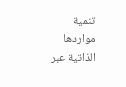تنمية مواردها الذاتية عبر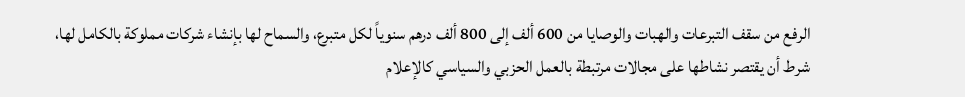الرفع من سقف التبرعات والهبات والوصايا من 600 ألف إلى 800 ألف درهم سنوياً لكل متبرع، والسماح لها بإنشاء شركات مملوكة بالكامل لها، شرط أن يقتصر نشاطها على مجالات مرتبطة بالعمل الحزبي والسياسي كالإعلام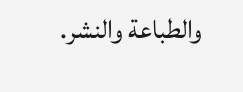والطباعة والنشر.